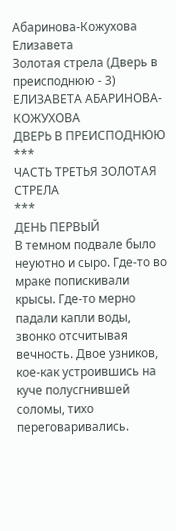Абаринова-Кожухова Елизавета
Золотая стрела (Дверь в преисподнюю - 3)
ЕЛИЗАВЕТА АБАРИНОВА-КОЖУХОВА
ДВЕРЬ В ПРЕИСПОДНЮЮ
***
ЧАСТЬ ТРЕТЬЯ ЗОЛОТАЯ СТРЕЛА
***
ДЕНЬ ПЕРВЫЙ
В темном подвале было неуютно и сыро. Где-то во мраке попискивали крысы. Где-то мерно падали капли воды, звонко отсчитывая вечность. Двое узников, кое-как устроившись на куче полусгнившей соломы, тихо переговаривались.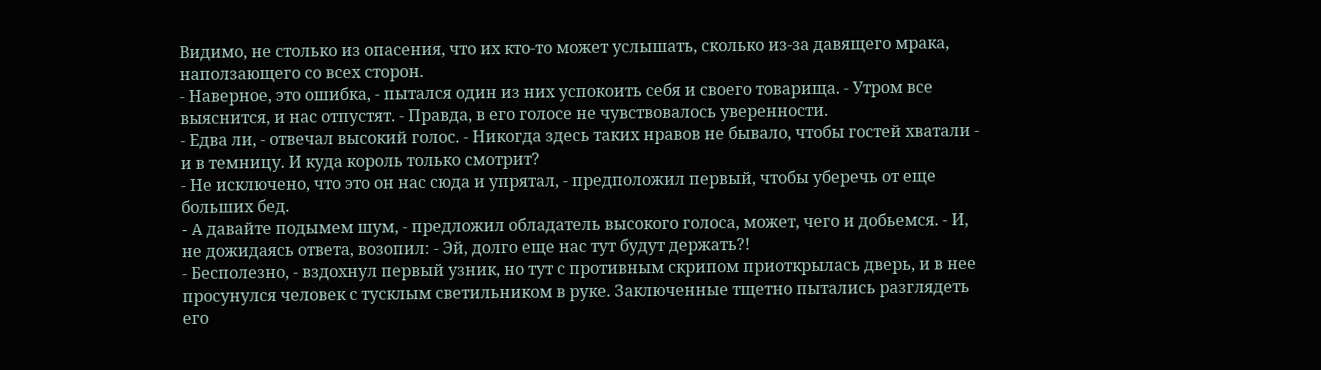Видимо, не столько из опасения, что их кто-то может услышать, сколько из-за давящего мрака, наползающего со всех сторон.
- Наверное, это ошибка, - пытался один из них успокоить себя и своего товарища. - Утром все выяснится, и нас отпустят. - Правда, в его голосе не чувствовалось уверенности.
- Едва ли, - отвечал высокий голос. - Никогда здесь таких нравов не бывало, чтобы гостей хватали - и в темницу. И куда король только смотрит?
- Не исключено, что это он нас сюда и упрятал, - предположил первый, чтобы уберечь от еще больших бед.
- A давайте подымем шум, - предложил обладатель высокого голоса, может, чего и добьемся. - И, не дожидаясь ответа, возопил: - Эй, долго еще нас тут будут держать?!
- Бесполезно, - вздохнул первый узник, но тут с противным скрипом приоткрылась дверь, и в нее просунулся человек с тусклым светильником в руке. Заключенные тщетно пытались разглядеть его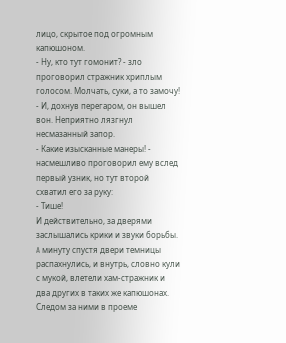лицо, скрытое под огромным капюшоном.
- Ну, кто тут гомонит? - зло проговорил стражник хриплым голосом. Молчать, суки, а то замочу! - И, дохнув перегаром, он вышел вон. Неприятно лязгнул несмазанный запор.
- Какие изысканные манеры! - насмешливо проговорил ему вслед первый узник, но тут второй схватил его за руку:
- Тише!
И действительно, за дверями заслышались крики и звуки борьбы. A минуту спустя двери темницы распахнулись, и внутрь, словно кули с мукой, влетели хам-стражник и два других в таких же капюшонах. Следом за ними в проеме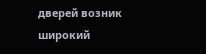дверей возник широкий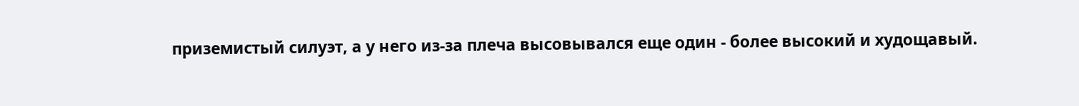приземистый силуэт, а у него из-за плеча высовывался еще один - более высокий и худощавый.